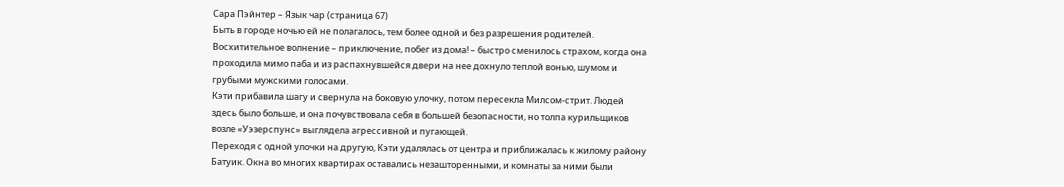Сара Пэйнтер – Язык чар (страница 67)
Быть в городе ночью ей не полагалось, тем более одной и без разрешения родителей. Восхитительное волнение – приключение, побег из дома! – быстро сменилось страхом, когда она проходила мимо паба и из распахнувшейся двери на нее дохнуло теплой вонью, шумом и грубыми мужскими голосами.
Кэти прибавила шагу и свернула на боковую улочку, потом пересекла Милсом-стрит. Людей здесь было больше, и она почувствовала себя в большей безопасности, но толпа курильщиков возле «Уэзерспунс» выглядела агрессивной и пугающей.
Переходя с одной улочки на другую, Кэти удалялась от центра и приближалась к жилому району Батуик. Окна во многих квартирах оставались незашторенными, и комнаты за ними были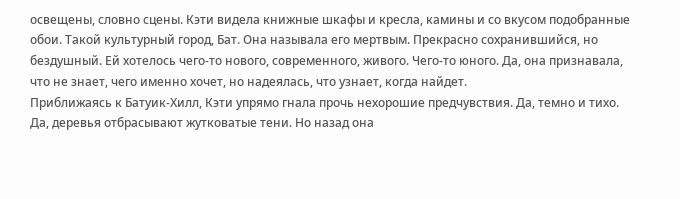освещены, словно сцены. Кэти видела книжные шкафы и кресла, камины и со вкусом подобранные обои. Такой культурный город, Бат. Она называла его мертвым. Прекрасно сохранившийся, но бездушный. Ей хотелось чего-то нового, современного, живого. Чего-то юного. Да, она признавала, что не знает, чего именно хочет, но надеялась, что узнает, когда найдет.
Приближаясь к Батуик-Хилл, Кэти упрямо гнала прочь нехорошие предчувствия. Да, темно и тихо. Да, деревья отбрасывают жутковатые тени. Но назад она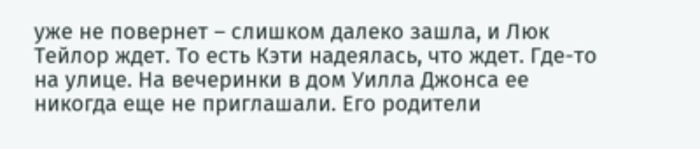уже не повернет – слишком далеко зашла, и Люк Тейлор ждет. То есть Кэти надеялась, что ждет. Где-то на улице. На вечеринки в дом Уилла Джонса ее никогда еще не приглашали. Его родители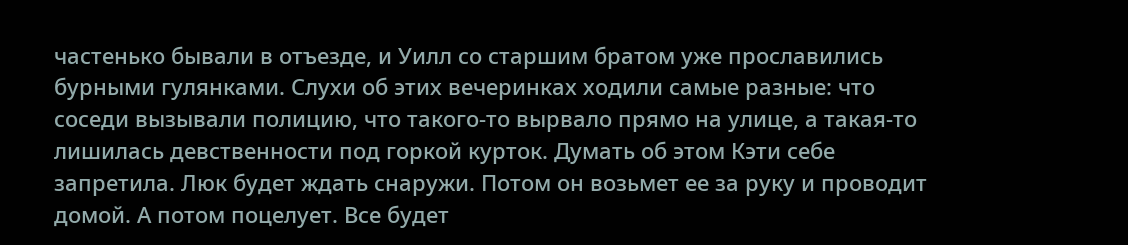частенько бывали в отъезде, и Уилл со старшим братом уже прославились бурными гулянками. Слухи об этих вечеринках ходили самые разные: что соседи вызывали полицию, что такого-то вырвало прямо на улице, а такая-то лишилась девственности под горкой курток. Думать об этом Кэти себе запретила. Люк будет ждать снаружи. Потом он возьмет ее за руку и проводит домой. А потом поцелует. Все будет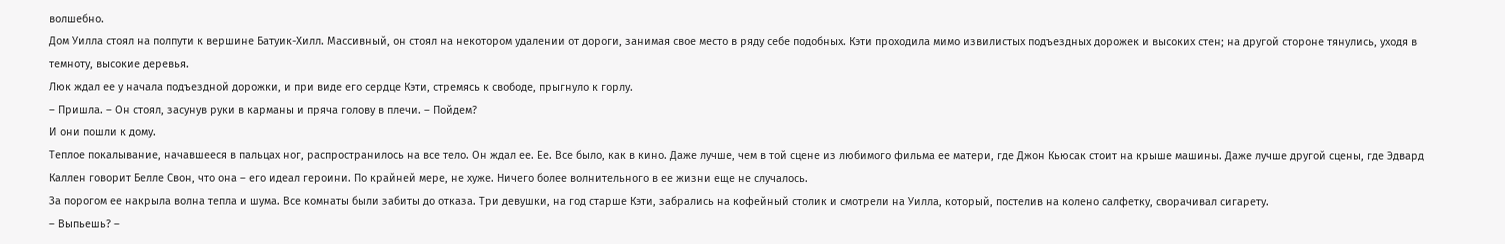волшебно.
Дом Уилла стоял на полпути к вершине Батуик-Хилл. Массивный, он стоял на некотором удалении от дороги, занимая свое место в ряду себе подобных. Кэти проходила мимо извилистых подъездных дорожек и высоких стен; на другой стороне тянулись, уходя в темноту, высокие деревья.
Люк ждал ее у начала подъездной дорожки, и при виде его сердце Кэти, стремясь к свободе, прыгнуло к горлу.
– Пришла. – Он стоял, засунув руки в карманы и пряча голову в плечи. – Пойдем?
И они пошли к дому.
Теплое покалывание, начавшееся в пальцах ног, распространилось на все тело. Он ждал ее. Ее. Все было, как в кино. Даже лучше, чем в той сцене из любимого фильма ее матери, где Джон Кьюсак стоит на крыше машины. Даже лучше другой сцены, где Эдвард Каллен говорит Белле Свон, что она – его идеал героини. По крайней мере, не хуже. Ничего более волнительного в ее жизни еще не случалось.
За порогом ее накрыла волна тепла и шума. Все комнаты были забиты до отказа. Три девушки, на год старше Кэти, забрались на кофейный столик и смотрели на Уилла, который, постелив на колено салфетку, сворачивал сигарету.
– Выпьешь? –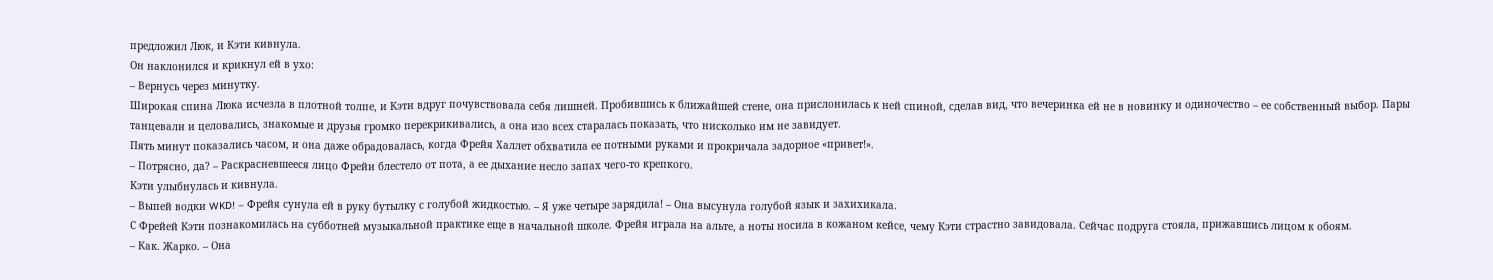предложил Люк, и Кэти кивнула.
Он наклонился и крикнул ей в ухо:
– Вернусь через минутку.
Широкая спина Люка исчезла в плотной толпе, и Кэти вдруг почувствовала себя лишней. Пробившись к ближайшей стене, она прислонилась к ней спиной, сделав вид, что вечеринка ей не в новинку и одиночество – ее собственный выбор. Пары танцевали и целовались, знакомые и друзья громко перекрикивались, а она изо всех старалась показать, что нисколько им не завидует.
Пять минут показались часом, и она даже обрадовалась, когда Фрейя Халлет обхватила ее потными руками и прокричала задорное «привет!».
– Потрясно, да? – Раскрасневшееся лицо Фрейи блестело от пота, а ее дыхание несло запах чего-то крепкого.
Кэти улыбнулась и кивнула.
– Выпей водки WKD! – Фрейя сунула ей в руку бутылку с голубой жидкостью. – Я уже четыре зарядила! – Она высунула голубой язык и захихикала.
С Фрейей Кэти познакомилась на субботней музыкальной практике еще в начальной школе. Фрейя играла на альте, а ноты носила в кожаном кейсе, чему Кэти страстно завидовала. Сейчас подруга стояла, прижавшись лицом к обоям.
– Как. Жарко. – Она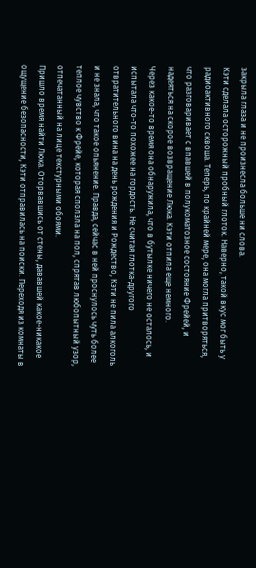закрыла глаза и не произнесла больше ни слова.
Кэти сделала осторожный пробный глоток. Наверно, такой вкус мог быть у радиоактивного сквоша. Теперь, по крайней мере, она могла притворяться, что разговаривает с впавшей в полукоматозное состояние Фрейей, и надеяться на скорое возвращение Люка. Кэти отпила еще немного.
Через какое-то время она обнаружила, что в бутылке ничего не осталось, и испытала что-то похожее на гордость. Не считая глотка-другого отвратительного вина на день рождения и Рождество, Кэти не пила алкоголь и не знала, что такое опьянение. Правда, сейчас в ней проснулось чуть более теплое чувство к Фрейе, которая сползла на пол, спрятав любопытный узор, отпечатанный на лице текстурными обоями.
Пришло время найти Люка. Оторвавшись от стены, дававшей какое-никакое ощущение безопасности, Кэти отправилась на поиски. Переходя из комнаты в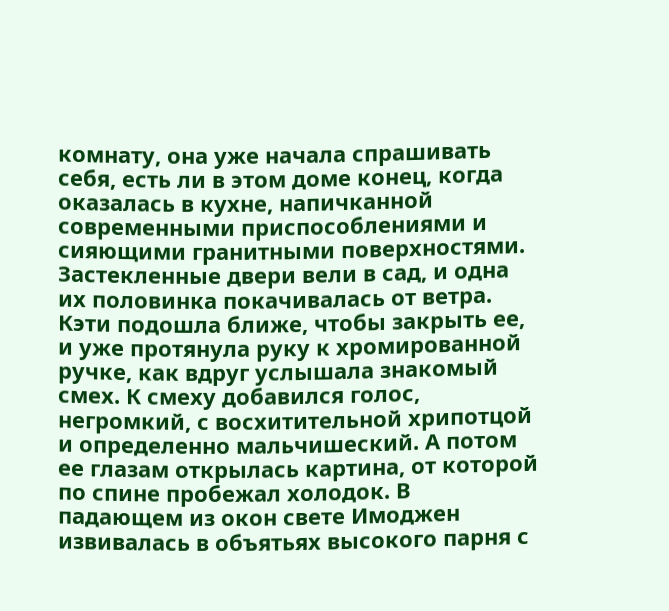комнату, она уже начала спрашивать себя, есть ли в этом доме конец, когда оказалась в кухне, напичканной современными приспособлениями и сияющими гранитными поверхностями.
Застекленные двери вели в сад, и одна их половинка покачивалась от ветра. Кэти подошла ближе, чтобы закрыть ее, и уже протянула руку к хромированной ручке, как вдруг услышала знакомый смех. К смеху добавился голос, негромкий, с восхитительной хрипотцой и определенно мальчишеский. А потом ее глазам открылась картина, от которой по спине пробежал холодок. В падающем из окон свете Имоджен извивалась в объятьях высокого парня с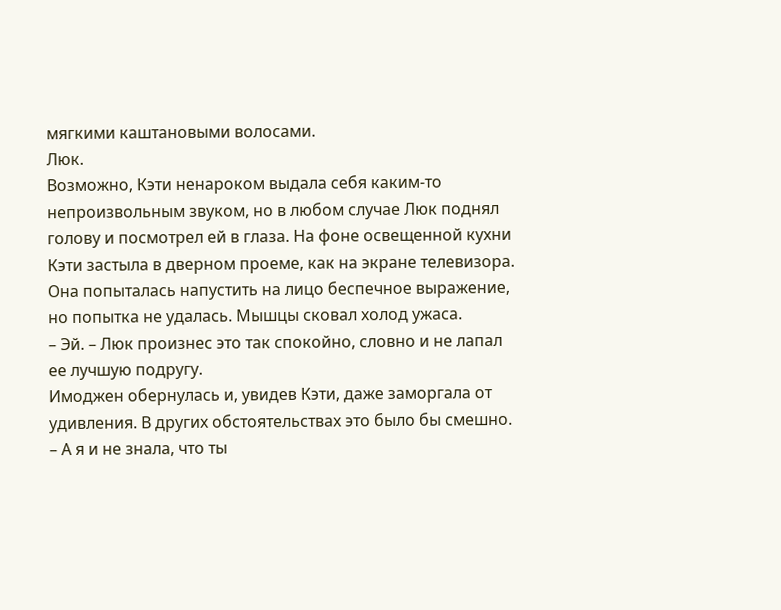мягкими каштановыми волосами.
Люк.
Возможно, Кэти ненароком выдала себя каким-то непроизвольным звуком, но в любом случае Люк поднял голову и посмотрел ей в глаза. На фоне освещенной кухни Кэти застыла в дверном проеме, как на экране телевизора. Она попыталась напустить на лицо беспечное выражение, но попытка не удалась. Мышцы сковал холод ужаса.
– Эй. – Люк произнес это так спокойно, словно и не лапал ее лучшую подругу.
Имоджен обернулась и, увидев Кэти, даже заморгала от удивления. В других обстоятельствах это было бы смешно.
– А я и не знала, что ты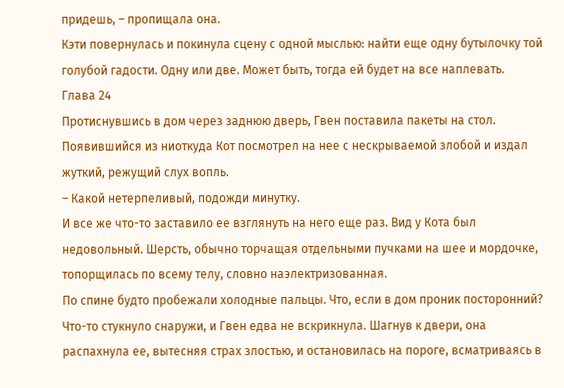придешь, – пропищала она.
Кэти повернулась и покинула сцену с одной мыслью: найти еще одну бутылочку той голубой гадости. Одну или две. Может быть, тогда ей будет на все наплевать.
Глава 24
Протиснувшись в дом через заднюю дверь, Гвен поставила пакеты на стол. Появившийся из ниоткуда Кот посмотрел на нее с нескрываемой злобой и издал жуткий, режущий слух вопль.
– Какой нетерпеливый, подожди минутку.
И все же что-то заставило ее взглянуть на него еще раз. Вид у Кота был недовольный. Шерсть, обычно торчащая отдельными пучками на шее и мордочке, топорщилась по всему телу, словно наэлектризованная.
По спине будто пробежали холодные пальцы. Что, если в дом проник посторонний? Что-то стукнуло снаружи, и Гвен едва не вскрикнула. Шагнув к двери, она распахнула ее, вытесняя страх злостью, и остановилась на пороге, всматриваясь в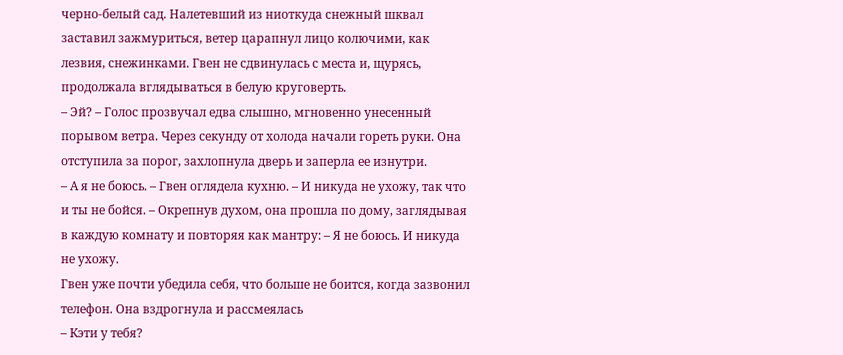черно-белый сад. Налетевший из ниоткуда снежный шквал заставил зажмуриться, ветер царапнул лицо колючими, как лезвия, снежинками. Гвен не сдвинулась с места и, щурясь, продолжала вглядываться в белую круговерть.
– Эй? – Голос прозвучал едва слышно, мгновенно унесенный порывом ветра. Через секунду от холода начали гореть руки. Она отступила за порог, захлопнула дверь и заперла ее изнутри.
– А я не боюсь. – Гвен оглядела кухню. – И никуда не ухожу, так что и ты не бойся. – Окрепнув духом, она прошла по дому, заглядывая в каждую комнату и повторяя как мантру: – Я не боюсь. И никуда не ухожу.
Гвен уже почти убедила себя, что больше не боится, когда зазвонил телефон. Она вздрогнула и рассмеялась
– Кэти у тебя?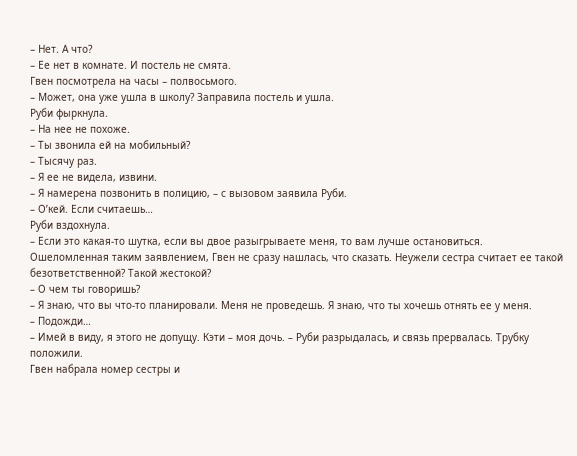– Нет. А что?
– Ее нет в комнате. И постель не смята.
Гвен посмотрела на часы – полвосьмого.
– Может, она уже ушла в школу? Заправила постель и ушла.
Руби фыркнула.
– На нее не похоже.
– Ты звонила ей на мобильный?
– Тысячу раз.
– Я ее не видела, извини.
– Я намерена позвонить в полицию, – с вызовом заявила Руби.
– О’кей. Если считаешь…
Руби вздохнула.
– Если это какая-то шутка, если вы двое разыгрываете меня, то вам лучше остановиться.
Ошеломленная таким заявлением, Гвен не сразу нашлась, что сказать. Неужели сестра считает ее такой безответственной? Такой жестокой?
– О чем ты говоришь?
– Я знаю, что вы что-то планировали. Меня не проведешь. Я знаю, что ты хочешь отнять ее у меня.
– Подожди…
– Имей в виду, я этого не допущу. Кэти – моя дочь. – Руби разрыдалась, и связь прервалась. Трубку положили.
Гвен набрала номер сестры и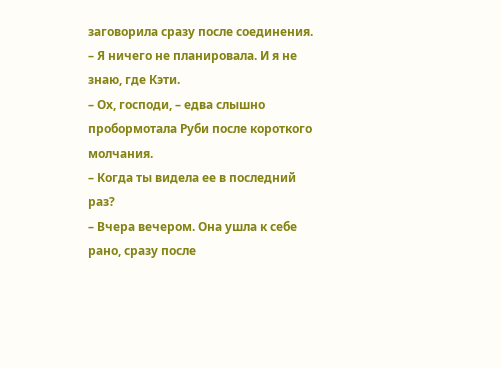заговорила сразу после соединения.
– Я ничего не планировала. И я не знаю, где Кэти.
– Ох, господи, – едва слышно пробормотала Руби после короткого молчания.
– Когда ты видела ее в последний раз?
– Вчера вечером. Она ушла к себе рано, сразу после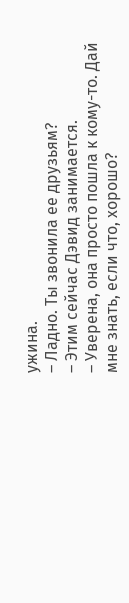ужина.
– Ладно. Ты звонила ее друзьям?
– Этим сейчас Дэвид занимается.
– Уверена, она просто пошла к кому-то. Дай мне знать, если что, хорошо?